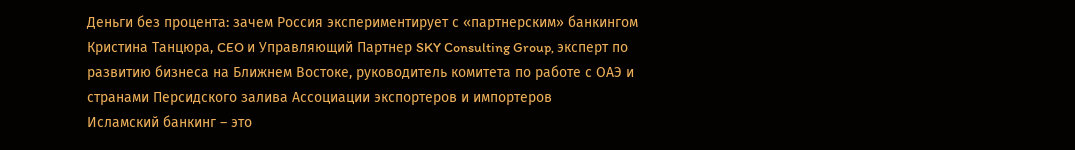Деньги без процента: зачем Россия экспериментирует с «партнерским» банкингом
Кристина Танцюра, CEO и Управляющий Партнер SKY Consulting Group, эксперт по развитию бизнеса на Ближнем Востоке, руководитель комитета по работе с ОАЭ и странами Персидского залива Ассоциации экспортеров и импортеров
Исламский банкинг – это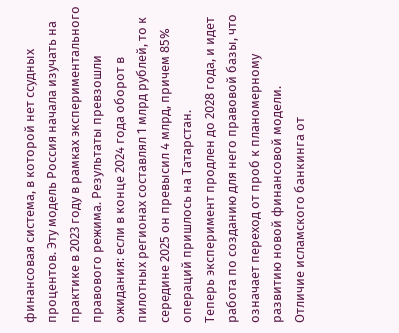финансовая система, в которой нет ссудных процентов. Эту модель Россия начала изучать на практике в 2023 году в рамках экспериментального правового режима. Результаты превзошли ожидания: если в конце 2024 года оборот в пилотных регионах составлял 1 млрд рублей, то к середине 2025 он превысил 4 млрд, причем 85% операций пришлось на Татарстан.
Теперь эксперимент продлен до 2028 года, и идет работа по созданию для него правовой базы, что означает переход от проб к планомерному развитию новой финансовой модели.
Отличие исламского банкинга от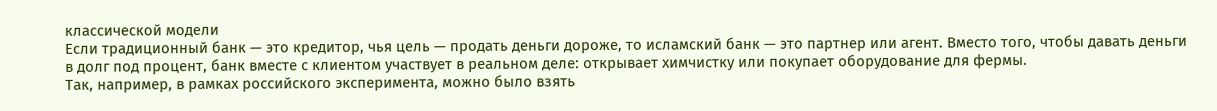классической модели
Если традиционный банк — это кредитор, чья цель — продать деньги дороже, то исламский банк — это партнер или агент. Вместо того, чтобы давать деньги в долг под процент, банк вместе с клиентом участвует в реальном деле: открывает химчистку или покупает оборудование для фермы.
Так, например, в рамках российского эксперимента, можно было взять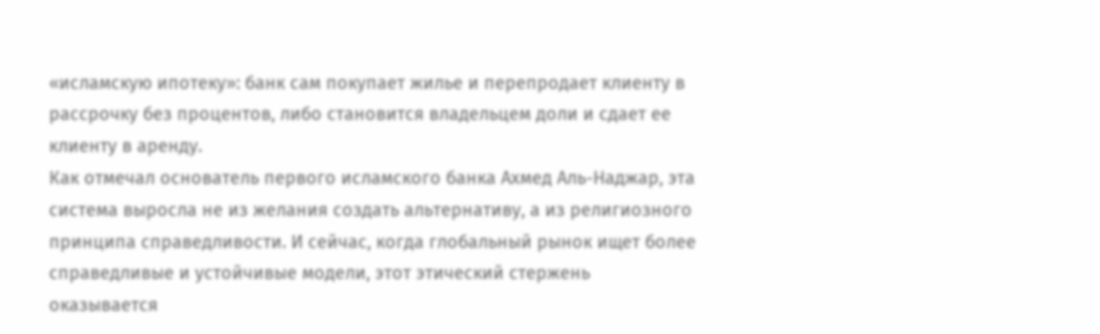«исламскую ипотеку»: банк сам покупает жилье и перепродает клиенту в рассрочку без процентов, либо становится владельцем доли и сдает ее клиенту в аренду.
Как отмечал основатель первого исламского банка Ахмед Аль-Наджар, эта система выросла не из желания создать альтернативу, а из религиозного принципа справедливости. И сейчас, когда глобальный рынок ищет более справедливые и устойчивые модели, этот этический стержень оказывается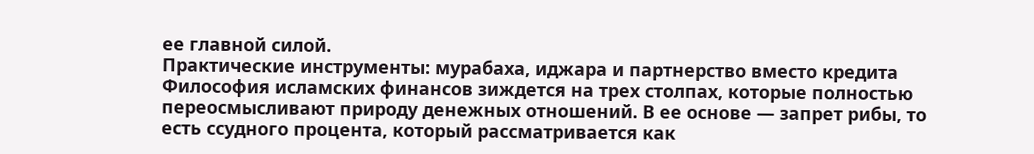ее главной силой.
Практические инструменты: мурабаха, иджара и партнерство вместо кредита
Философия исламских финансов зиждется на трех столпах, которые полностью переосмысливают природу денежных отношений. В ее основе — запрет рибы, то есть ссудного процента, который рассматривается как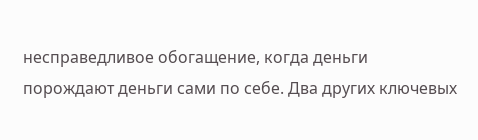несправедливое обогащение, когда деньги порождают деньги сами по себе. Два других ключевых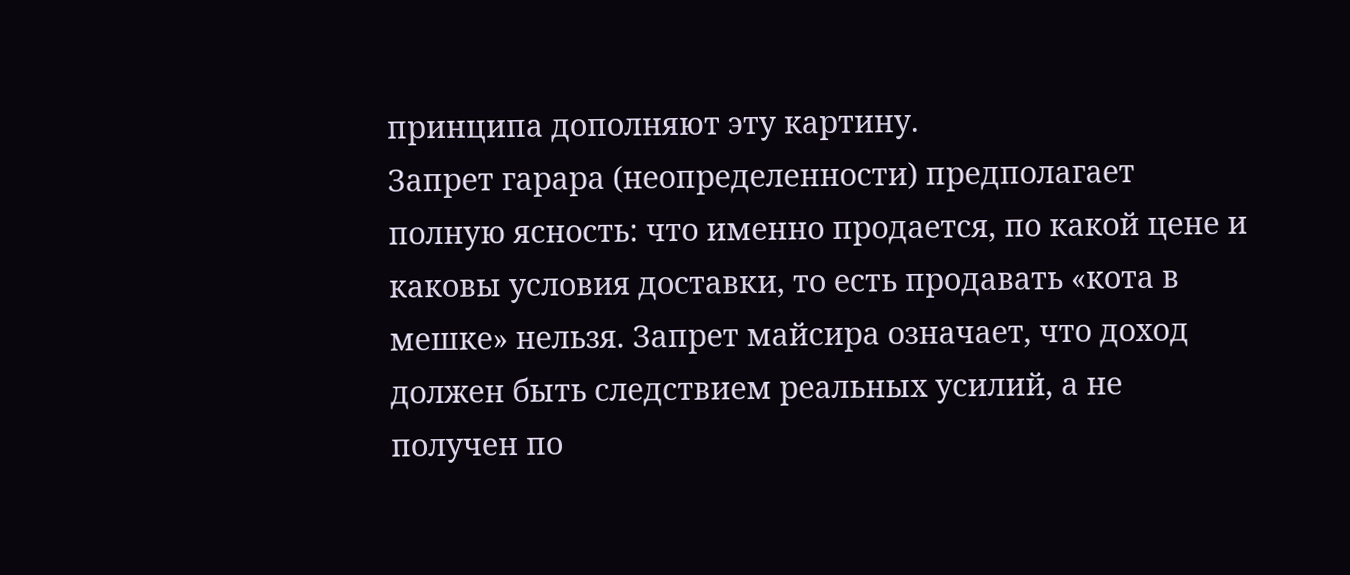принципа дополняют эту картину.
Запрет гарара (неопределенности) предполагает полную ясность: что именно продается, по какой цене и каковы условия доставки, то есть продавать «кота в мешке» нельзя. Запрет майсира означает, что доход должен быть следствием реальных усилий, а не получен по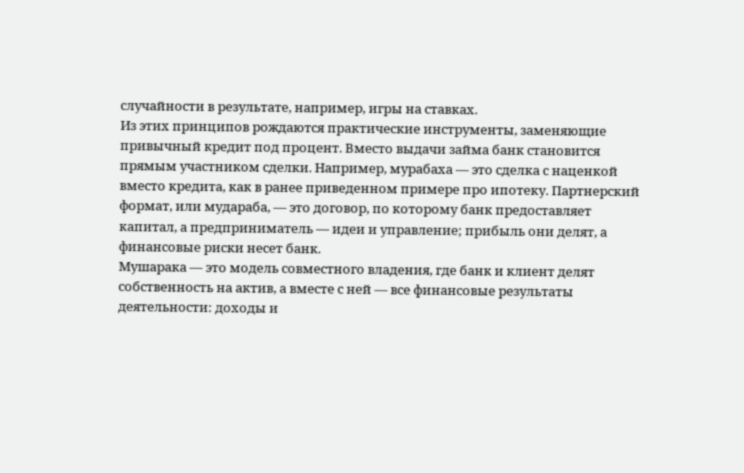случайности в результате, например, игры на ставках.
Из этих принципов рождаются практические инструменты, заменяющие привычный кредит под процент. Вместо выдачи займа банк становится прямым участником сделки. Например, мурабаха — это сделка с наценкой вместо кредита, как в ранее приведенном примере про ипотеку. Партнерский формат, или мудараба, — это договор, по которому банк предоставляет капитал, а предприниматель — идеи и управление; прибыль они делят, а финансовые риски несет банк.
Мушарака — это модель совместного владения, где банк и клиент делят собственность на актив, а вместе с ней — все финансовые результаты деятельности: доходы и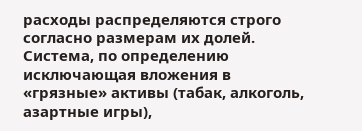расходы распределяются строго согласно размерам их долей.
Система, по определению исключающая вложения в «грязные» активы (табак, алкоголь, азартные игры),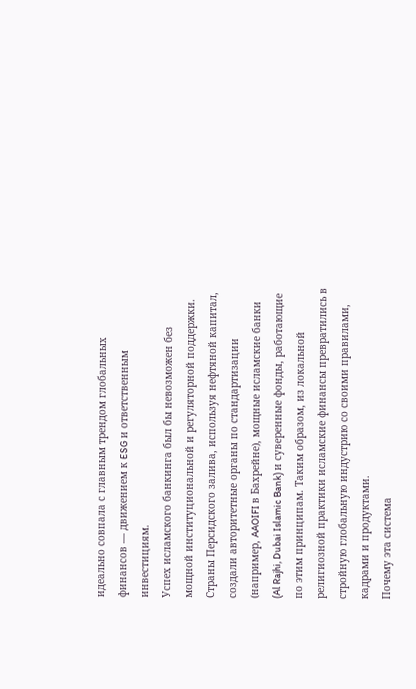идеально совпала с главным трендом глобальных финансов — движением к ESG и ответственным инвестициям.
Успех исламского банкинга был бы невозможен без мощной институциональной и регуляторной поддержки. Страны Персидского залива, используя нефтяной капитал, создали авторитетные органы по стандартизации (например, AAOIFI в Бахрейне), мощные исламские банки (Al Rajhi, Dubai Islamic Bank) и суверенные фонды, работающие по этим принципам. Таким образом, из локальной религиозной практики исламские финансы превратились в стройную глобальную индустрию со своими правилами, кадрами и продуктами.
Почему эта система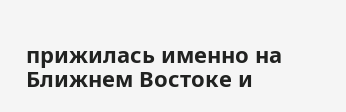прижилась именно на Ближнем Востоке и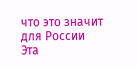что это значит для России
Эта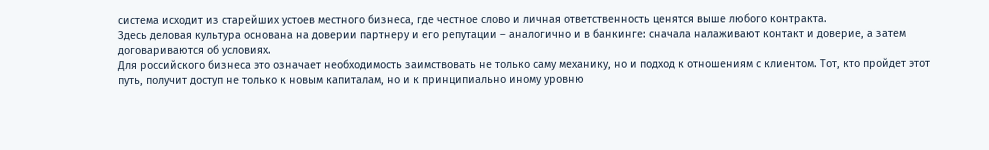система исходит из старейших устоев местного бизнеса, где честное слово и личная ответственность ценятся выше любого контракта.
Здесь деловая культура основана на доверии партнеру и его репутации – аналогично и в банкинге: сначала налаживают контакт и доверие, а затем договариваются об условиях.
Для российского бизнеса это означает необходимость заимствовать не только саму механику, но и подход к отношениям с клиентом. Тот, кто пройдет этот путь, получит доступ не только к новым капиталам, но и к принципиально иному уровню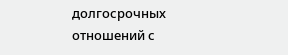долгосрочных отношений с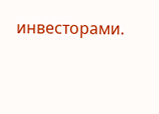инвесторами.